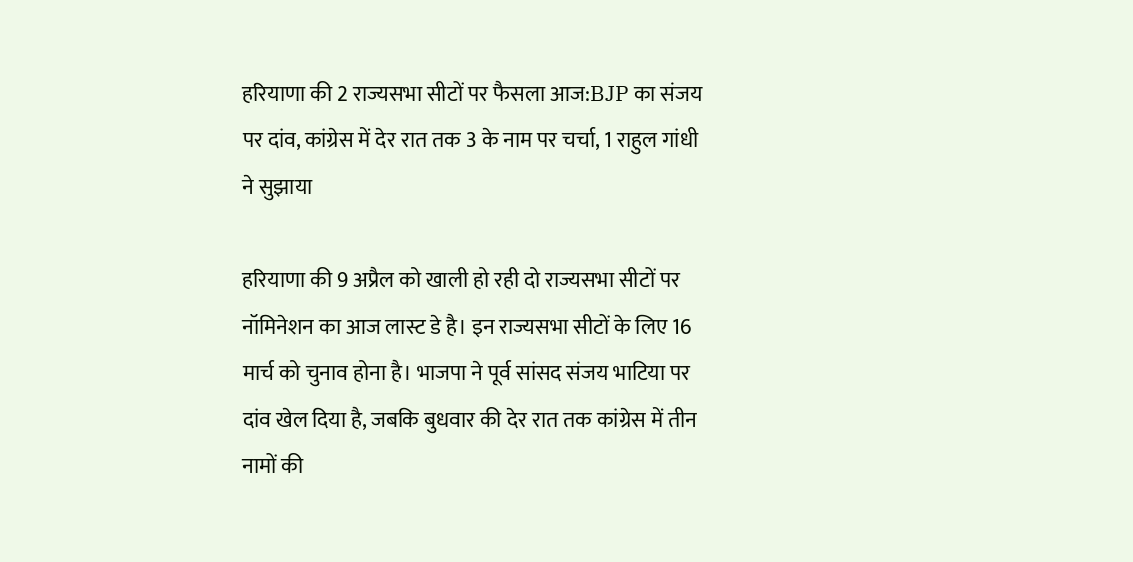हरियाणा की 2 राज्यसभा सीटों पर फैसला आज:BJP का संजय पर दांव, कांग्रेस में देर रात तक 3 के नाम पर चर्चा, 1 राहुल गांधी ने सुझाया

हरियाणा की 9 अप्रैल को खाली हो रही दो राज्यसभा सीटों पर नॉमिनेशन का आज लास्ट डे है। इन राज्यसभा सीटों के लिए 16 मार्च को चुनाव होना है। भाजपा ने पूर्व सांसद संजय भाटिया पर दांव खेल दिया है, जबकि बुधवार की देर रात तक कांग्रेस में तीन नामों की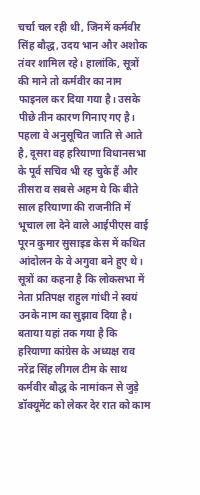चर्चा चल रही थी, जिनमें कर्मवीर सिंह बौद्ध, उदय भान और अशोक तंवर शामिल रहे। हालांकि, सूत्रों की माने तो कर्मवीर का नाम फाइनल कर दिया गया है। उसके पीछे तीन कारण गिनाए गए है। पहला वे अनुसूचित जाति से आते है, दूसरा वह हरियाणा विधानसभा के पूर्व सचिव भी रह चुके हैं और तीसरा व सबसे अहम ये कि बीते साल हरियाणा की राजनीति में भूचाल ला देने वाले आईपीएस वाई पूरन कुमार सुसाइड केस में कथित आंदोलन के वे अगुवा बने हुए थे। सूत्रों का कहना है कि लोकसभा में नेता प्रतिपक्ष राहुल गांधी ने स्वयं उनके नाम का सुझाव दिया है। बताया यहां तक गया है कि हरियाणा कांग्रेस के अध्यक्ष राव नरेंद्र सिंह लीगल टीम के साथ कर्मवीर बौद्ध के नामांकन से जुड़े डॉक्यूमेंट को लेकर देर रात को काम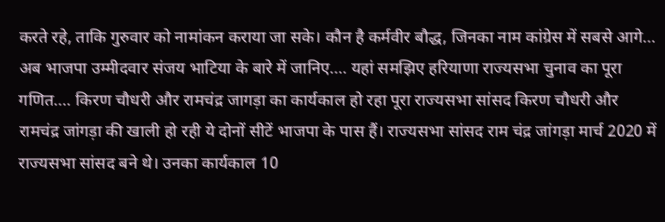करते रहे, ताकि गुरुवार को नामांकन कराया जा सके। कौन है कर्मवीर बौद्ध, जिनका नाम कांग्रेस में सबसे आगे… अब भाजपा उम्मीदवार संजय भाटिया के बारे में जानिए…. यहां समझिए हरियाणा राज्यसभा चुनाव का पूरा गणित…. किरण चौधरी और रामचंद्र जागड़ा का कार्यकाल हो रहा पूरा राज्यसभा सांसद किरण चौधरी और रामचंद्र जांगड़ा की खाली हो रही ये दोनों सीटें भाजपा के पास हैं। राज्यसभा सांसद राम चंद्र जांगड़ा मार्च 2020 में राज्यसभा सांसद बने थे। उनका कार्यकाल 10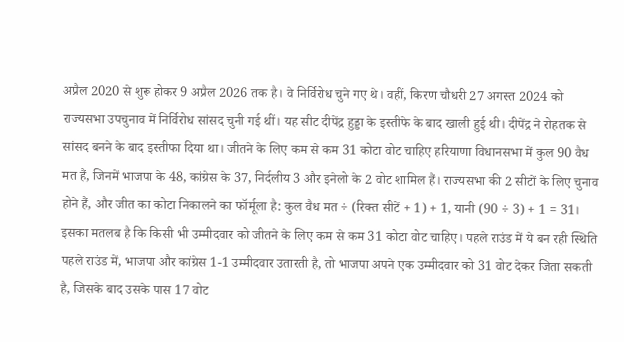अप्रैल 2020 से शुरू होकर 9 अप्रैल 2026 तक है। वे निर्विरोध चुने गए थे। वहीं, किरण चौधरी 27 अगस्त 2024 को राज्यसभा उपचुनाव में निर्विरोध सांसद चुनी गई थीं। यह सीट दीपेंद्र हुड्डा के इस्तीफे के बाद खाली हुई थी। दीपेंद्र ने रोहतक से सांसद बनने के बाद इस्तीफा दिया था। जीतने के लिए कम से कम 31 कोटा वोट चाहिए हरियाणा विधानसभा में कुल 90 वैध मत हैं, जिनमें भाजपा के 48, कांग्रेस के 37, निर्दलीय 3 और इनेलो के 2 वोट शामिल हैं। राज्यसभा की 2 सीटों के लिए चुनाव होने हैं, और जीत का कोटा निकालने का फॉर्मूला है: कुल वैध मत ÷ (रिक्त सीटें + 1) + 1, यानी (90 ÷ 3) + 1 = 31। इसका मतलब है कि किसी भी उम्मीदवार को जीतने के लिए कम से कम 31 कोटा वोट चाहिए। पहले राउंड में ये बन रही स्थिति पहले राउंड में, भाजपा और कांग्रेस 1-1 उम्मीदवार उतारती है, तो भाजपा अपने एक उम्मीदवार को 31 वोट देकर जिता सकती है, जिसके बाद उसके पास 17 वोट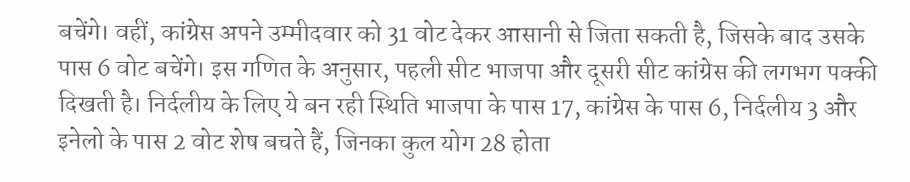बचेंगे। वहीं, कांग्रेस अपने उम्मीदवार को 31 वोट देकर आसानी से जिता सकती है, जिसके बाद उसके पास 6 वोट बचेंगे। इस गणित के अनुसार, पहली सीट भाजपा और दूसरी सीट कांग्रेस की लगभग पक्की दिखती है। निर्दलीय के लिए ये बन रही स्थिति भाजपा के पास 17, कांग्रेस के पास 6, निर्दलीय 3 और इनेलो के पास 2 वोट शेष बचते हैं, जिनका कुल योग 28 होता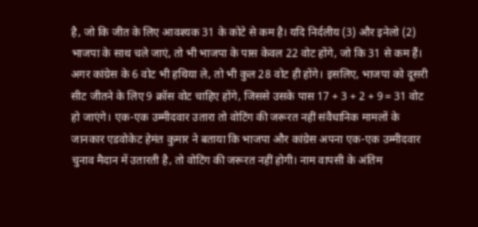है, जो कि जीत के लिए आवश्यक 31 के कोटे से कम है। यदि निर्दलीय (3) और इनेलो (2) भाजपा के साथ चले जाएं, तो भी भाजपा के पास केवल 22 वोट होंगे, जो कि 31 से कम हैं। अगर कांग्रेस के 6 वोट भी हथिया ले, तो भी कुल 28 वोट ही होंगे। इसलिए, भाजपा को दूसरी सीट जीतने के लिए 9 क्रॉस वोट चाहिए होंगे, जिससे उसके पास 17 + 3 + 2 + 9 = 31 वोट हो जाएंगे। एक-एक उम्मीदवार उतारा तो वोटिंग की जरूरत नहीं संवैधानिक मामलों के जानकार एडवोकेट हेमंत कुमार ने बताया कि भाजपा और कांग्रेस अपना एक-एक उम्मीदवार चुनाव मैदान में उतारती है, तो वोटिंग की जरूरत नहीं होगी। नाम वापसी के अंतिम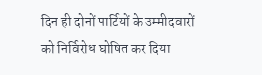दिन ही दोनों पार्टियों के उम्मीदवारों को निर्विरोध घोषित कर दिया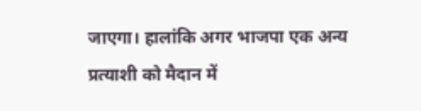जाएगा। हालांकि अगर भाजपा एक अन्य प्रत्याशी को मैदान में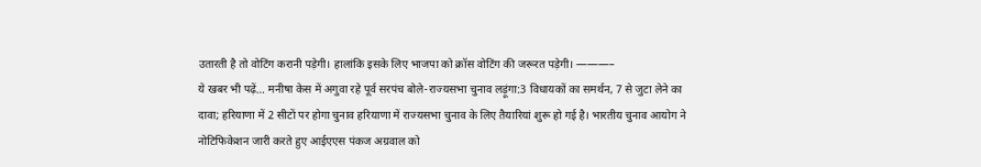उतारती है तो वोटिंग करानी पड़ेगी। हालांकि इसके लिए भाजपा को क्रॉस वोटिंग की जरूरत पड़ेगी। ———–
ये खबर भी पढ़ें… मनीषा केस में अगुवा रहे पूर्व सरपंच बोले-राज्यसभा चुनाव लड़ूंगा:3 विधायकों का समर्थन, 7 से जुटा लेने का दावा; हरियाणा में 2 सीटों पर होगा चुनाव हरियाणा में राज्यसभा चुनाव के लिए तैयारियां शुरू हो गई है। भारतीय चुनाव आयोग ने नोटिफिकेशन जारी करते हुए आईएएस पंकज अग्रवाल को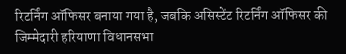रिटर्निंग ऑफिसर बनाया गया है, जबकि असिस्टेंट रिटर्निंग ऑफिसर की जिम्मेदारी हरियाणा विधानसभा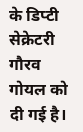के डिप्टी सेक्रेटरी गौरव गोयल को दी गई है।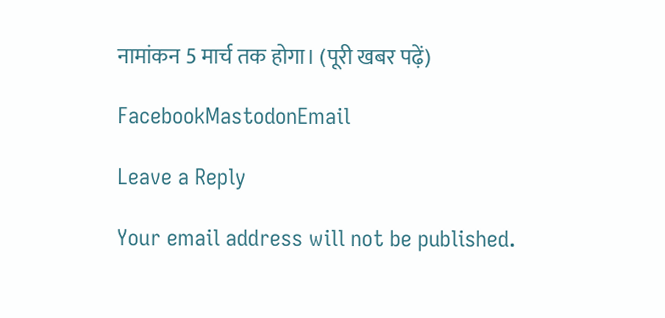नामांकन 5 मार्च तक होगा। (पूरी खबर पढ़ें)

FacebookMastodonEmail

Leave a Reply

Your email address will not be published.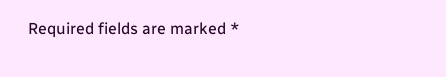Required fields are marked *